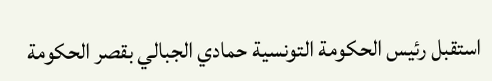استقبل رئيس الحكومة التونسية حمادي الجبالي بقصر الحكومة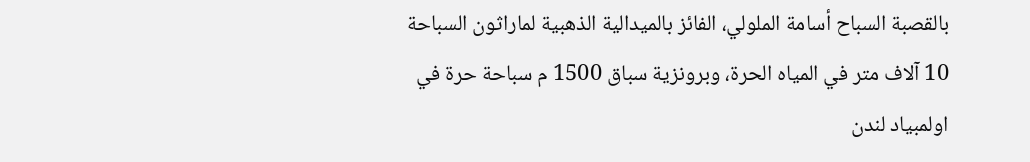بالقصبة السباح أسامة الملولي، الفائز بالميدالية الذهبية لماراثون السباحة 10 آلاف متر في المياه الحرة، وبرونزية سباق 1500 م سباحة حرة في اولمبياد لندن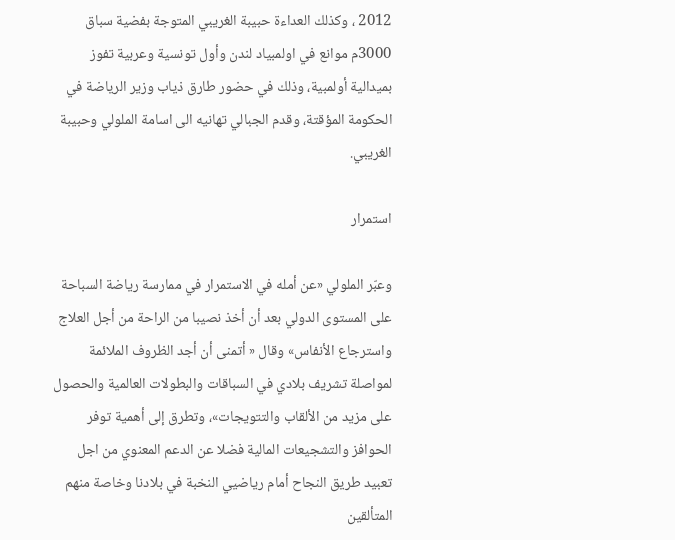2012 ، وكذلك العداءة حبيبة الغريبي المتوجة بفضية سباق 3000م موانع في اولمبياد لندن وأول تونسية وعربية تفوز بميدالية أولمبية، وذلك في حضور طارق ذياب وزير الرياضة في الحكومة المؤقتة، وقدم الجبالي تهانيه الى اسامة الملولي وحبيبة الغريبي.

استمرار

وعبّر الملولي «عن أمله في الاستمرار في ممارسة رياضة السباحة على المستوى الدولي بعد أن أخذ نصيبا من الراحة من أجل العلاج واسترجاع الأنفاس» وقال « أتمنى أن أجد الظروف الملائمة لمواصلة تشريف بلادي في السباقات والبطولات العالمية والحصول على مزيد من الألقاب والتتويجات»، وتطرق إلى أهمية توفر الحوافز والتشجيعات المالية فضلا عن الدعم المعنوي من اجل تعبيد طريق النجاح أمام رياضيي النخبة في بلادنا وخاصة منهم المتألقين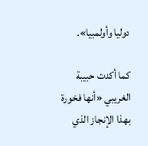دوليا وأولمبيا».

كما أكدت حبيبة الغريبي «أنها فخورة بهذا الإنجاز الذي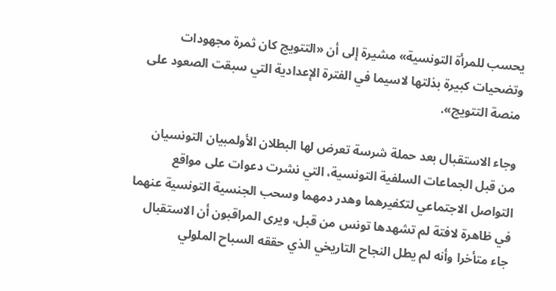يحسب للمرأة التونسية» مشيرة إلى أن «التتويج كان ثمرة مجهودات وتضحيات كبيرة بذلتها لاسيما في الفترة الإعدادية التي سبقت الصعود على منصة التتويج».

وجاء الاستقبال بعد حملة شرسة تعرض لها البطلان الأولمبيان التونسيان من قبل الجماعات السلفية التونسية، التي نشرت دعوات على مواقع التواصل الاجتماعي لتكفيرهما وهدر دمهما وسحب الجنسية التونسية عنهما في ظاهرة لافتة لم تشهدها تونس من قبل، ويرى المراقبون أن الاستقبال جاء متأخرا وأنه لم يطل النجاح التاريخي الذي حققه السباح الملولي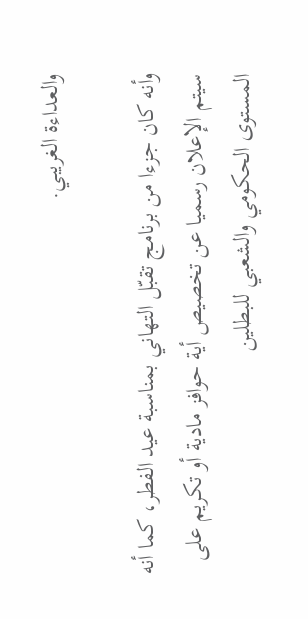والعداءة الغريبي.

وأنه كان جزءا من برنامج تقبّل التهاني بمناسبة عيد الفطر، كما أنه سيتم الإعلان رسميا عن تخصيص أية حوافز مادية أو تكريم على المستوى الحكومي والشعبي للبطلين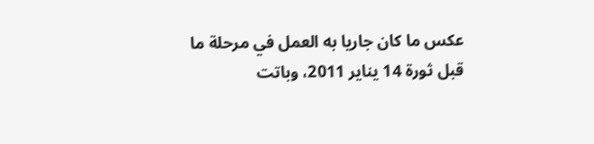عكس ما كان جاريا به العمل في مرحلة ما قبل ثورة 14 يناير 2011، وباتت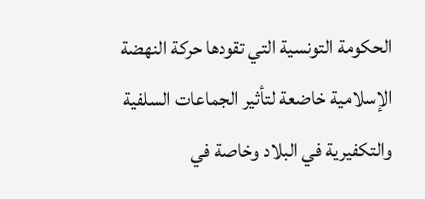الحكومة التونسية التي تقودها حركة النهضة الإسلامية خاضعة لتأثير الجماعات السلفية والتكفيرية في البلاد وخاصة في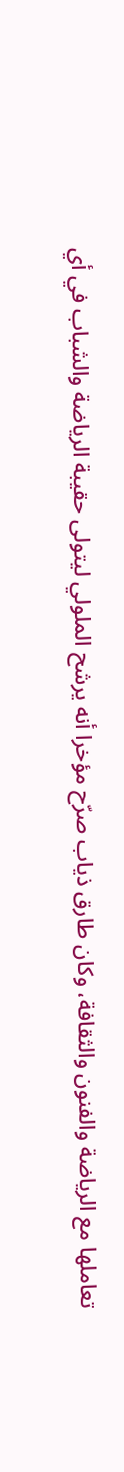تعاملها مع الرياضة والفنون والثقافة، وكان طارق ذياب صرّح مؤخرا أنه يرشح الملولي ليتولى حقيبة الرياضة والشباب في أي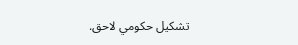تشكيل حكومي لاحق.